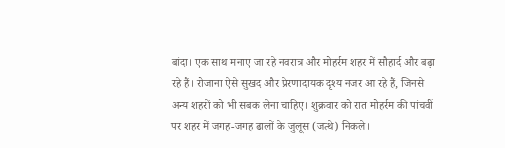बांदा। एक साथ मनाए जा रहे नवरात्र और मोहर्रम शहर में सौहार्द और बढ़ा रहे हैं। रोजाना ऐसे सुखद और प्रेरणादायक दृश्य नजर आ रहे हैं, जिनसे अन्य शहरों को भी सबक लेना चाहिए। शुक्रवार को रात मोहर्रम की पांचवीं पर शहर में जगह-जगह ढालों के जुलूस (जत्थे) निकले।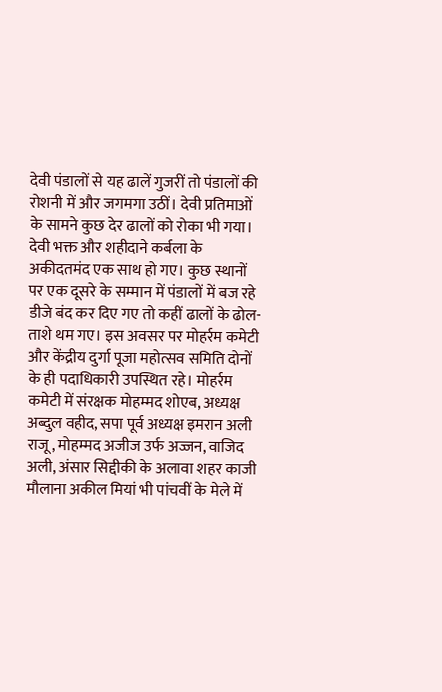देवी पंडालों से यह ढालें गुजरीं तो पंडालों की रोशनी में और जगमगा उठीं। देवी प्रतिमाओं के सामने कुछ देर ढालों को रोका भी गया।
देवी भक्त और शहीदाने कर्बला के अकीदतमंद एक साथ हो गए। कुछ स्थानों पर एक दूसरे के सम्मान में पंडालों में बज रहे डीजे बंद कर दिए गए तो कहीं ढालों के ढोल-ताशे थम गए। इस अवसर पर मोहर्रम कमेटी और केंद्रीय दुर्गा पूजा महोत्सव समिति दोनों के ही पदाधिकारी उपस्थित रहे। मोहर्रम कमेटी में संरक्षक मोहम्मद शोएब, अध्यक्ष अब्दुल वहीद, सपा पूर्व अध्यक्ष इमरान अली राजू, मोहम्मद अजीज उर्फ अज्जन, वाजिद अली, अंसार सिद्दीकी के अलावा शहर काजी मौलाना अकील मियां भी पांचवीं के मेले में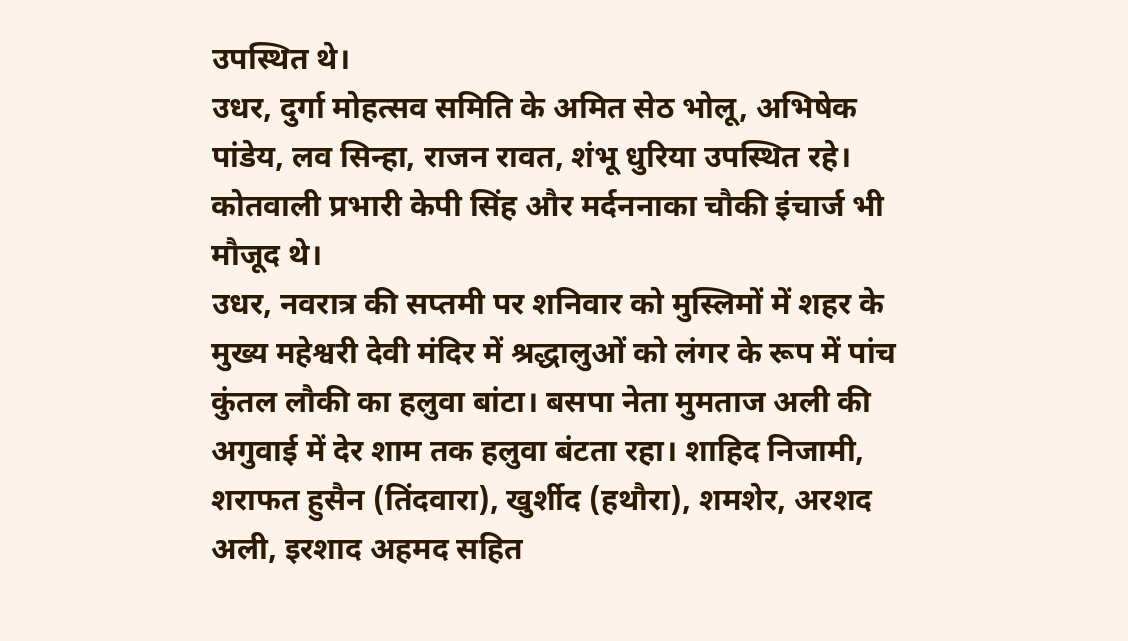उपस्थित थे।
उधर, दुर्गा मोहत्सव समिति के अमित सेठ भोलू, अभिषेक पांडेय, लव सिन्हा, राजन रावत, शंभू धुरिया उपस्थित रहे। कोतवाली प्रभारी केपी सिंह और मर्दननाका चौकी इंचार्ज भी मौजूद थे।
उधर, नवरात्र की सप्तमी पर शनिवार को मुस्लिमों में शहर के मुख्य महेश्वरी देवी मंदिर में श्रद्धालुओं को लंगर के रूप में पांच कुंतल लौकी का हलुवा बांटा। बसपा नेता मुमताज अली की अगुवाई में देर शाम तक हलुवा बंटता रहा। शाहिद निजामी, शराफत हुसैन (तिंदवारा), खुर्शीद (हथौरा), शमशेर, अरशद अली, इरशाद अहमद सहित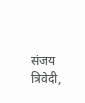संजय त्रिवेदी,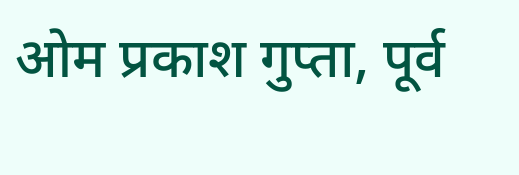ओम प्रकाश गुप्ता, पूर्व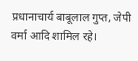प्रधानाचार्य बाबूलाल गुप्त, जेपी वर्मा आदि शामिल रहे।